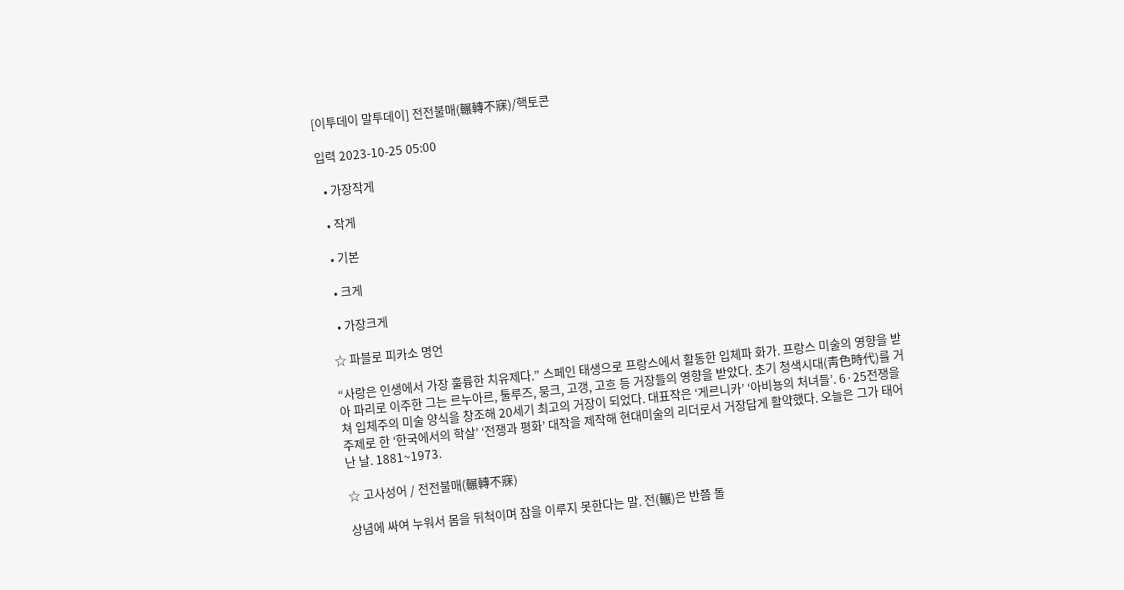[이투데이 말투데이] 전전불매(輾轉不寐)/핵토콘

입력 2023-10-25 05:00

  • 가장작게

  • 작게

  • 기본

  • 크게

  • 가장크게

☆ 파블로 피카소 명언

“사랑은 인생에서 가장 훌륭한 치유제다.” 스페인 태생으로 프랑스에서 활동한 입체파 화가. 프랑스 미술의 영향을 받아 파리로 이주한 그는 르누아르, 툴루즈, 뭉크, 고갱, 고흐 등 거장들의 영향을 받았다. 초기 청색시대(靑色時代)를 거쳐 입체주의 미술 양식을 창조해 20세기 최고의 거장이 되었다. 대표작은 ‘게르니카’ ‘아비뇽의 처녀들’. 6·25전쟁을 주제로 한 ‘한국에서의 학살’ ‘전쟁과 평화’ 대작을 제작해 현대미술의 리더로서 거장답게 활약했다. 오늘은 그가 태어난 날. 1881~1973.

☆ 고사성어 / 전전불매(輾轉不寐)

상념에 싸여 누워서 몸을 뒤척이며 잠을 이루지 못한다는 말. 전(輾)은 반쯤 돌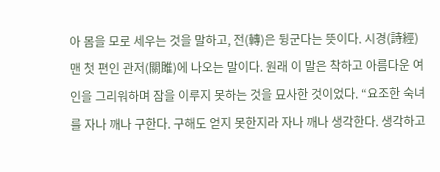아 몸을 모로 세우는 것을 말하고, 전(轉)은 뒹군다는 뜻이다. 시경(詩經) 맨 첫 편인 관저(關雎)에 나오는 말이다. 원래 이 말은 착하고 아름다운 여인을 그리워하며 잠을 이루지 못하는 것을 묘사한 것이었다. “요조한 숙녀를 자나 깨나 구한다. 구해도 얻지 못한지라 자나 깨나 생각한다. 생각하고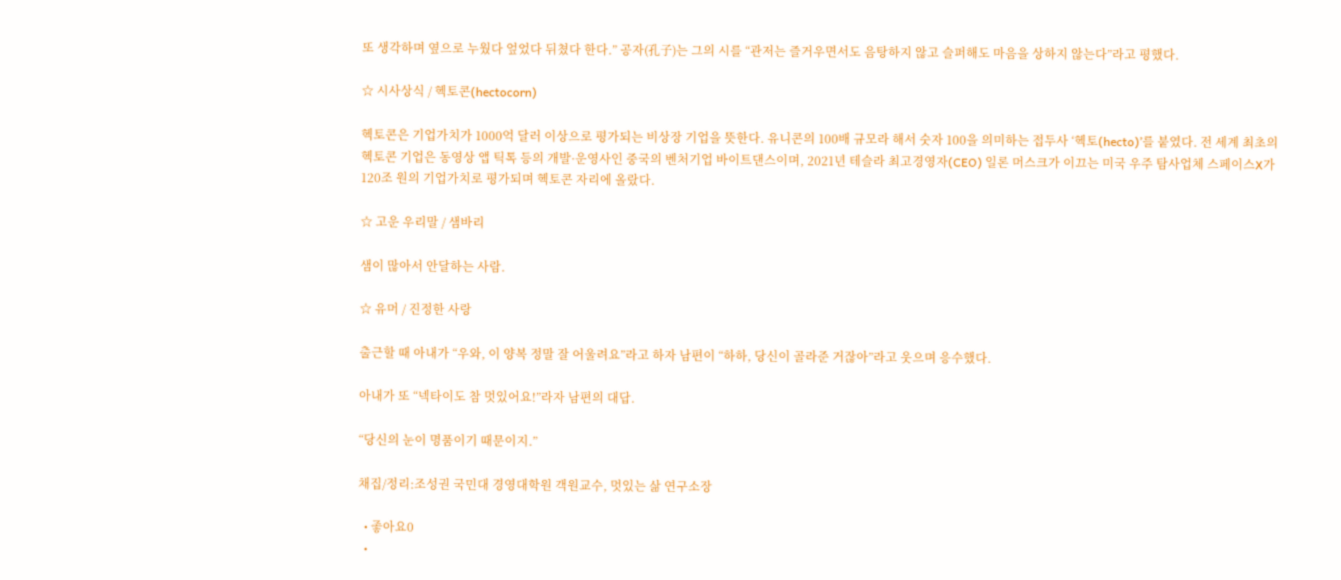또 생각하며 옆으로 누웠다 엎었다 뒤쳤다 한다.” 공자(孔子)는 그의 시를 “관저는 즐거우면서도 음탕하지 않고 슬퍼해도 마음을 상하지 않는다”라고 평했다.

☆ 시사상식 / 헥토콘(hectocorn)

헥토콘은 기업가치가 1000억 달러 이상으로 평가되는 비상장 기업을 뜻한다. 유니콘의 100배 규모라 해서 숫자 100을 의미하는 접두사 ‘헥토(hecto)’를 붙였다. 전 세계 최초의 헥토콘 기업은 동영상 앱 틱톡 등의 개발·운영사인 중국의 벤처기업 바이트댄스이며, 2021년 테슬라 최고경영자(CEO) 일론 머스크가 이끄는 미국 우주 탐사업체 스페이스X가 120조 원의 기업가치로 평가되며 헥토콘 자리에 올랐다.

☆ 고운 우리말 / 샘바리

샘이 많아서 안달하는 사람.

☆ 유머 / 진정한 사랑

출근할 때 아내가 “우와, 이 양복 정말 잘 어울려요”라고 하자 남편이 “하하, 당신이 골라준 거잖아”라고 웃으며 응수했다.

아내가 또 “넥타이도 참 멋있어요!”라자 남편의 대답.

“당신의 눈이 명품이기 때문이지.”

채집/정리:조성권 국민대 경영대학원 객원교수, 멋있는 삶 연구소장

  • 좋아요0
  •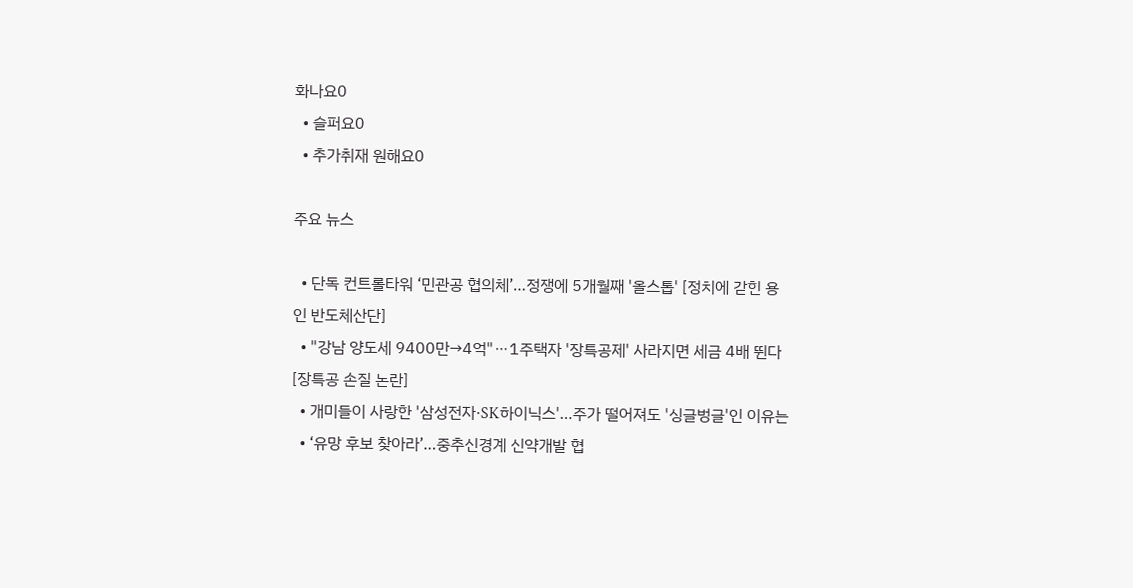화나요0
  • 슬퍼요0
  • 추가취재 원해요0

주요 뉴스

  • 단독 컨트롤타워 ‘민관공 협의체’…정쟁에 5개월째 '올스톱' [정치에 갇힌 용인 반도체산단]
  • "강남 양도세 9400만→4억"⋯1주택자 '장특공제' 사라지면 세금 4배 뛴다 [장특공 손질 논란]
  • 개미들이 사랑한 '삼성전자·SK하이닉스'…주가 떨어져도 '싱글벙글'인 이유는
  • ‘유망 후보 찾아라’…중추신경계 신약개발 협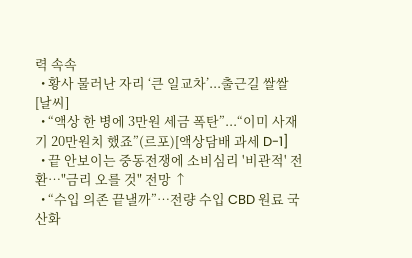력 속속
  • 황사 물러난 자리 ‘큰 일교차’...출근길 쌀쌀 [날씨]
  • “액상 한 병에 3만원 세금 폭탄”...“이미 사재기 20만원치 했죠”(르포)[액상담배 과세 D-1]
  • 끝 안보이는 중동전쟁에 소비심리 '비관적' 전환…"금리 오를 것" 전망 ↑
  • “수입 의존 끝낼까”…전량 수입 CBD 원료 국산화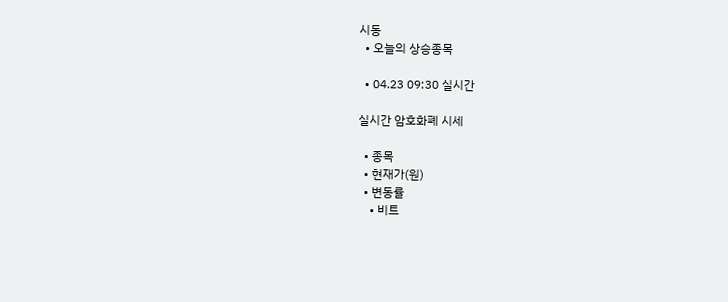시동
  • 오늘의 상승종목

  • 04.23 09:30 실시간

실시간 암호화폐 시세

  • 종목
  • 현재가(원)
  • 변동률
    • 비트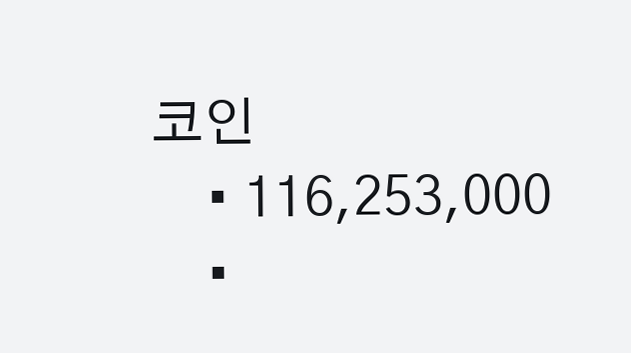코인
    • 116,253,000
    •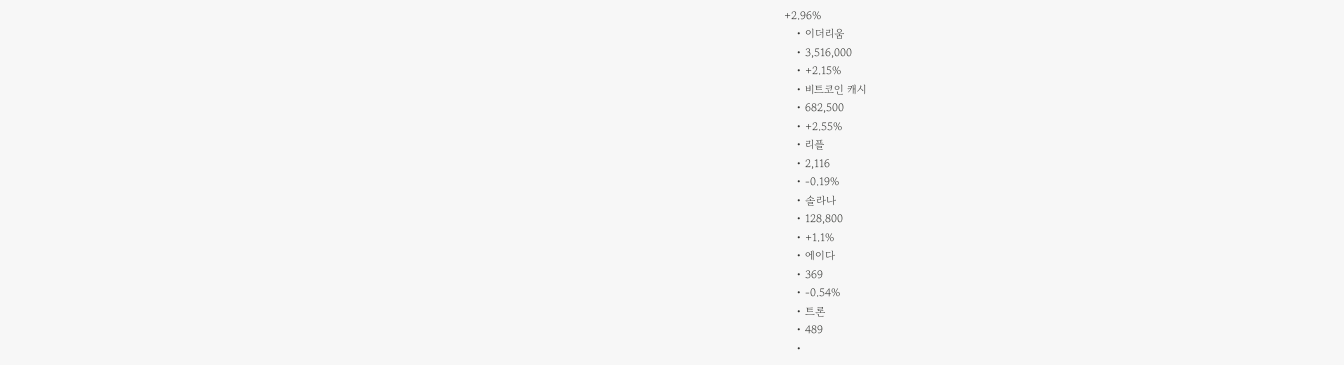+2.96%
    • 이더리움
    • 3,516,000
    • +2.15%
    • 비트코인 캐시
    • 682,500
    • +2.55%
    • 리플
    • 2,116
    • -0.19%
    • 솔라나
    • 128,800
    • +1.1%
    • 에이다
    • 369
    • -0.54%
    • 트론
    • 489
    •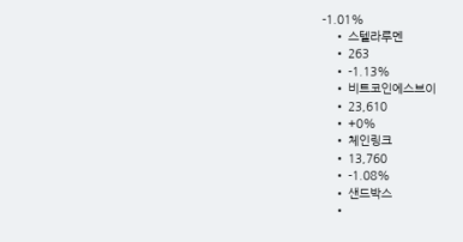-1.01%
    • 스텔라루멘
    • 263
    • -1.13%
    • 비트코인에스브이
    • 23,610
    • +0%
    • 체인링크
    • 13,760
    • -1.08%
    • 샌드박스
    •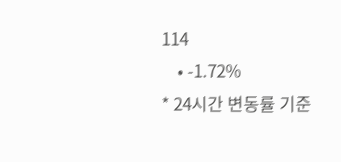114
    • -1.72%
* 24시간 변동률 기준